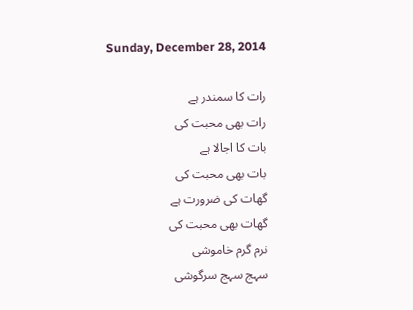Sunday, December 28, 2014

رات کا سمندر ہے
رات بھی محبت کی
بات کا اجالا ہے
بات بھی محبت کی
گھات کی ضرورت ہے
گھات بھی محبت کی
نرم گرم خاموشی
سہج سہج سرگوشی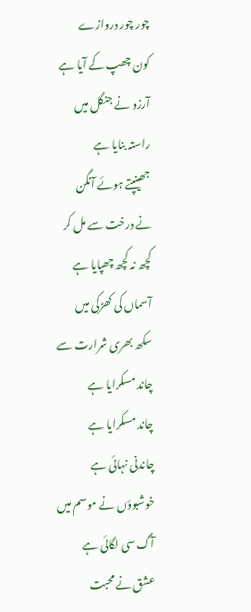چور چور دروازے
کون چھپ کے آیا ہے
آرزو نے جنگل میں
راستہ بنایا ہے
جھینپتے ہوئے آنگن
نے درخت سے مل کر
کچھ نہ کچھ چھپایا ہے
آسماں کی کھڑکی میں
سکھ بھری شرارت سے
چاند مسکرایا ہے
چاند مسکرایا ہے
چاندنی نہائی ہے
خوشبوؤں نے موسم میں
آگ سی لگائی ہے
عشق نے محبت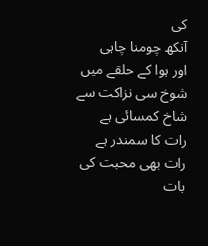کی
آنکھ چومنا چاہی
اور ہوا کے حلقے میں
شوخ سی نزاکت سے
شاخ کمسائی ہے
رات کا سمندر ہے
رات بھی محبت کی
بات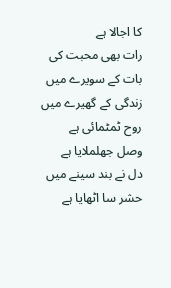کا اجالا ہے
رات بھی محبت کی
بات کے سویرے میں
زندگی کے گھیرے میں
روح ٹمٹمائی ہے
وصل جھلملایا ہے
دل نے بند سینے میں
حشر سا اٹھایا ہے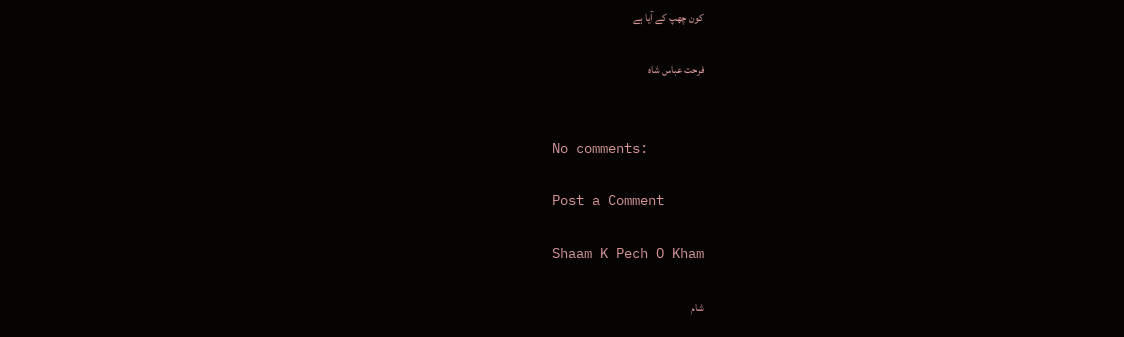کون چھپ کے آیا ہے

فرحت عباس شاہ


No comments:

Post a Comment

Shaam K Pech O Kham

شام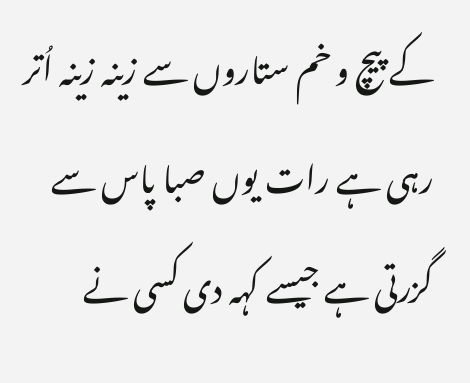کے پیچ و خم ستاروں سے زینہ زینہ اُتر رہی ہے رات یوں صبا پاس سے گزرتی ہے جیسے کہہ دی کسی نے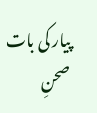پیار کی بات صحنِ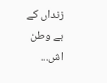زنداں کے بے وطن اش...